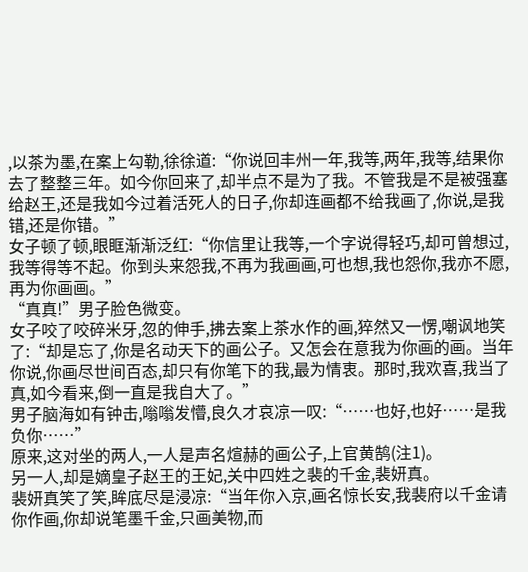,以茶为墨,在案上勾勒,徐徐道:“你说回丰州一年,我等,两年,我等,结果你去了整整三年。如今你回来了,却半点不是为了我。不管我是不是被强塞给赵王,还是我如今过着活死人的日子,你却连画都不给我画了,你说,是我错,还是你错。”
女子顿了顿,眼眶渐渐泛红:“你信里让我等,一个字说得轻巧,却可曾想过,我等得等不起。你到头来怨我,不再为我画画,可也想,我也怨你,我亦不愿,再为你画画。”
“真真!”男子脸色微变。
女子咬了咬碎米牙,忽的伸手,拂去案上茶水作的画,猝然又一愣,嘲讽地笑了:“却是忘了,你是名动天下的画公子。又怎会在意我为你画的画。当年你说,你画尽世间百态,却只有你笔下的我,最为情衷。那时,我欢喜,我当了真,如今看来,倒一直是我自大了。”
男子脑海如有钟击,嗡嗡发懵,良久才哀凉一叹:“……也好,也好……是我负你……”
原来,这对坐的两人,一人是声名煊赫的画公子,上官黄鹄(注1)。
另一人,却是嫡皇子赵王的王妃,关中四姓之裴的千金,裴妍真。
裴妍真笑了笑,眸底尽是浸凉:“当年你入京,画名惊长安,我裴府以千金请你作画,你却说笔墨千金,只画美物,而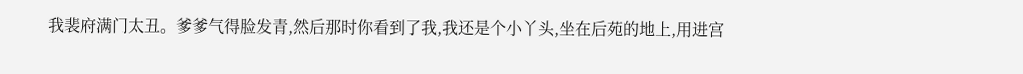我裴府满门太丑。爹爹气得脸发青,然后那时你看到了我,我还是个小丫头,坐在后苑的地上,用进宫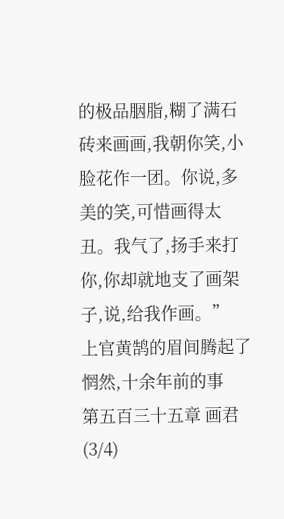的极品胭脂,糊了满石砖来画画,我朝你笑,小脸花作一团。你说,多美的笑,可惜画得太丑。我气了,扬手来打你,你却就地支了画架子,说,给我作画。”
上官黄鹄的眉间腾起了惘然,十余年前的事
第五百三十五章 画君(3/4)